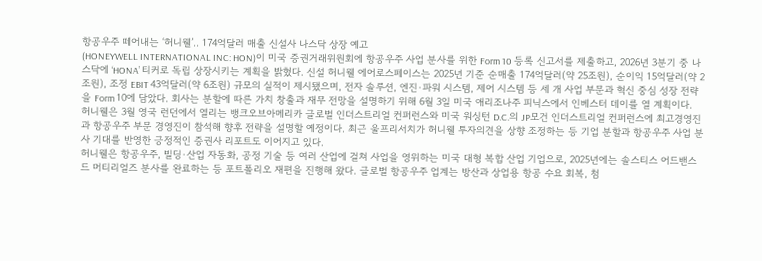항공우주 떼어내는 ‘허니웰’.. 174억달러 매출 신설사 나스닥 상장 예고
(HONEYWELL INTERNATIONAL INC: HON)이 미국 증권거래위원회에 항공우주 사업 분사를 위한 Form 10 등록 신고서를 제출하고, 2026년 3분기 중 나스닥에 ‘HONA’ 티커로 독립 상장시키는 계획을 밝혔다. 신설 허니웰 에어로스페이스는 2025년 기준 순매출 174억달러(약 25조원), 순이익 15억달러(약 2조원), 조정 EBIT 43억달러(약 6조원) 규모의 실적이 제시됐으며, 전자 솔루션, 엔진·파워 시스템, 제어 시스템 등 세 개 사업 부문과 혁신 중심 성장 전략을 Form 10에 담았다. 회사는 분할에 따른 가치 창출과 재무 전망을 설명하기 위해 6월 3일 미국 애리조나주 피닉스에서 인베스터 데이를 열 계획이다.
허니웰은 3월 영국 런던에서 열리는 뱅크오브아메리카 글로벌 인더스트리얼 컨퍼런스와 미국 워싱턴 D.C.의 JP모건 인더스트리얼 컨퍼런스에 최고경영진과 항공우주 부문 경영진이 참석해 향후 전략을 설명할 예정이다. 최근 울프리서치가 허니웰 투자의견을 상향 조정하는 등 기업 분할과 항공우주 사업 분사 기대를 반영한 긍정적인 증권사 리포트도 이어지고 있다.
허니웰은 항공우주, 빌딩·산업 자동화, 공정 기술 등 여러 산업에 걸쳐 사업을 영위하는 미국 대형 복합 산업 기업으로, 2025년에는 솔스티스 어드밴스드 머티리얼즈 분사를 완료하는 등 포트폴리오 재편을 진행해 왔다. 글로벌 항공우주 업계는 방산과 상업용 항공 수요 회복, 첨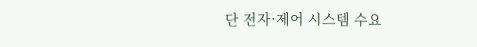단 전자·제어 시스템 수요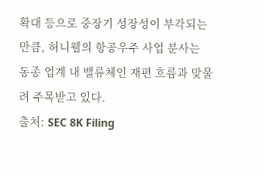확대 등으로 중장기 성장성이 부각되는 만큼, 허니웰의 항공우주 사업 분사는 동종 업계 내 밸류체인 재편 흐름과 맞물려 주목받고 있다.
출처: SEC 8K Filing